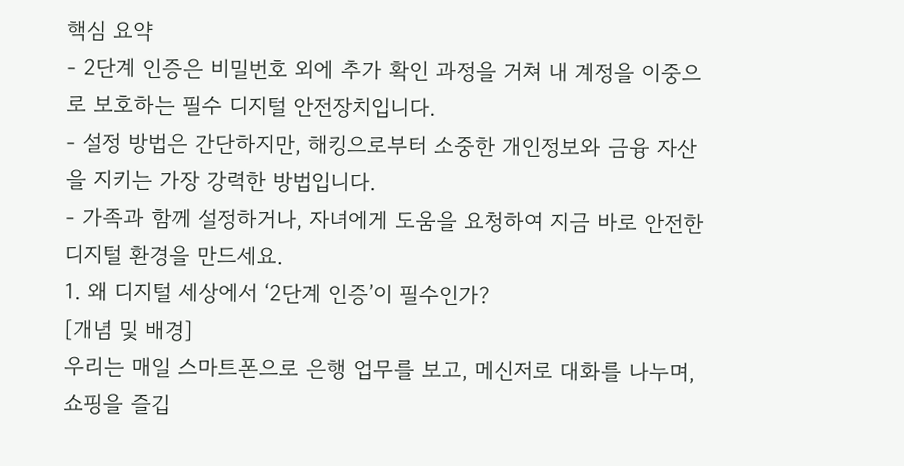핵심 요약
- 2단계 인증은 비밀번호 외에 추가 확인 과정을 거쳐 내 계정을 이중으로 보호하는 필수 디지털 안전장치입니다.
- 설정 방법은 간단하지만, 해킹으로부터 소중한 개인정보와 금융 자산을 지키는 가장 강력한 방법입니다.
- 가족과 함께 설정하거나, 자녀에게 도움을 요청하여 지금 바로 안전한 디지털 환경을 만드세요.
1. 왜 디지털 세상에서 ‘2단계 인증’이 필수인가?
[개념 및 배경]
우리는 매일 스마트폰으로 은행 업무를 보고, 메신저로 대화를 나누며, 쇼핑을 즐깁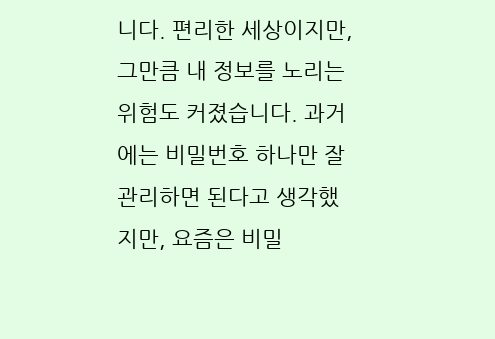니다. 편리한 세상이지만, 그만큼 내 정보를 노리는 위험도 커졌습니다. 과거에는 비밀번호 하나만 잘 관리하면 된다고 생각했지만, 요즘은 비밀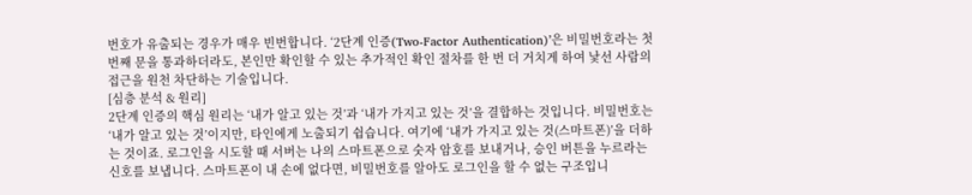번호가 유출되는 경우가 매우 빈번합니다. ‘2단계 인증(Two-Factor Authentication)’은 비밀번호라는 첫 번째 문을 통과하더라도, 본인만 확인할 수 있는 추가적인 확인 절차를 한 번 더 거치게 하여 낯선 사람의 접근을 원천 차단하는 기술입니다.
[심층 분석 & 원리]
2단계 인증의 핵심 원리는 ‘내가 알고 있는 것’과 ‘내가 가지고 있는 것’을 결합하는 것입니다. 비밀번호는 ‘내가 알고 있는 것’이지만, 타인에게 노출되기 쉽습니다. 여기에 ‘내가 가지고 있는 것(스마트폰)’을 더하는 것이죠. 로그인을 시도할 때 서버는 나의 스마트폰으로 숫자 암호를 보내거나, 승인 버튼을 누르라는 신호를 보냅니다. 스마트폰이 내 손에 없다면, 비밀번호를 알아도 로그인을 할 수 없는 구조입니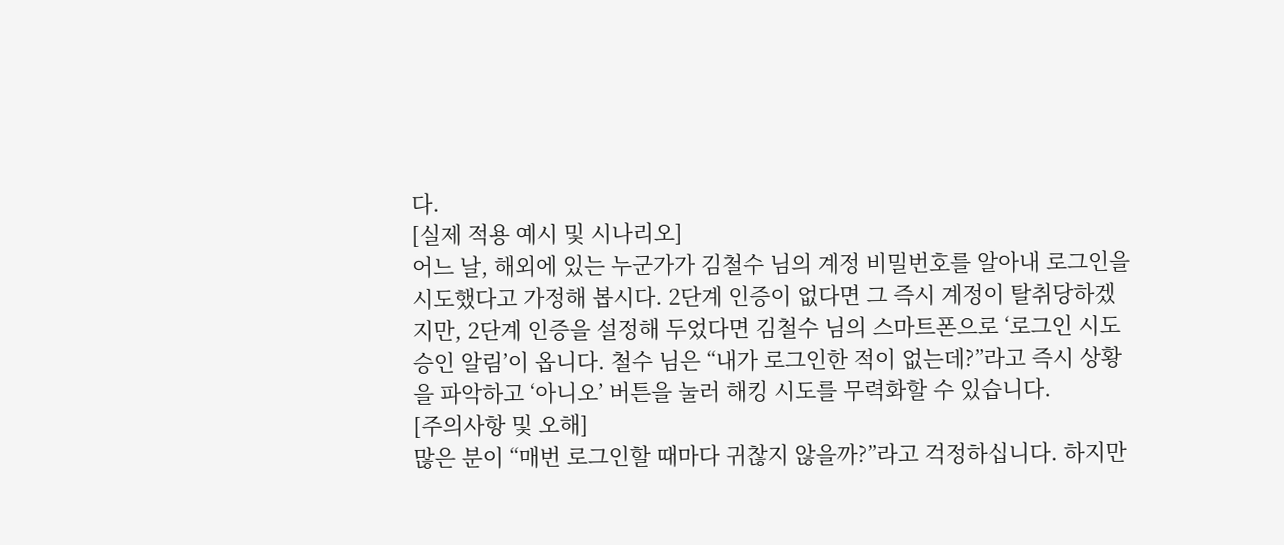다.
[실제 적용 예시 및 시나리오]
어느 날, 해외에 있는 누군가가 김철수 님의 계정 비밀번호를 알아내 로그인을 시도했다고 가정해 봅시다. 2단계 인증이 없다면 그 즉시 계정이 탈취당하겠지만, 2단계 인증을 설정해 두었다면 김철수 님의 스마트폰으로 ‘로그인 시도 승인 알림’이 옵니다. 철수 님은 “내가 로그인한 적이 없는데?”라고 즉시 상황을 파악하고 ‘아니오’ 버튼을 눌러 해킹 시도를 무력화할 수 있습니다.
[주의사항 및 오해]
많은 분이 “매번 로그인할 때마다 귀찮지 않을까?”라고 걱정하십니다. 하지만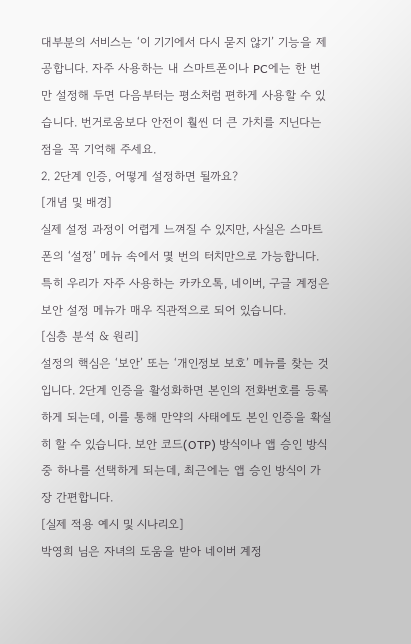대부분의 서비스는 ‘이 기기에서 다시 묻지 않기’ 기능을 제공합니다. 자주 사용하는 내 스마트폰이나 PC에는 한 번만 설정해 두면 다음부터는 평소처럼 편하게 사용할 수 있습니다. 번거로움보다 안전이 훨씬 더 큰 가치를 지닌다는 점을 꼭 기억해 주세요.
2. 2단계 인증, 어떻게 설정하면 될까요?
[개념 및 배경]
실제 설정 과정이 어렵게 느껴질 수 있지만, 사실은 스마트폰의 ‘설정’ 메뉴 속에서 몇 번의 터치만으로 가능합니다. 특히 우리가 자주 사용하는 카카오톡, 네이버, 구글 계정은 보안 설정 메뉴가 매우 직관적으로 되어 있습니다.
[심층 분석 & 원리]
설정의 핵심은 ‘보안’ 또는 ‘개인정보 보호’ 메뉴를 찾는 것입니다. 2단계 인증을 활성화하면 본인의 전화번호를 등록하게 되는데, 이를 통해 만약의 사태에도 본인 인증을 확실히 할 수 있습니다. 보안 코드(OTP) 방식이나 앱 승인 방식 중 하나를 선택하게 되는데, 최근에는 앱 승인 방식이 가장 간편합니다.
[실제 적용 예시 및 시나리오]
박영희 님은 자녀의 도움을 받아 네이버 계정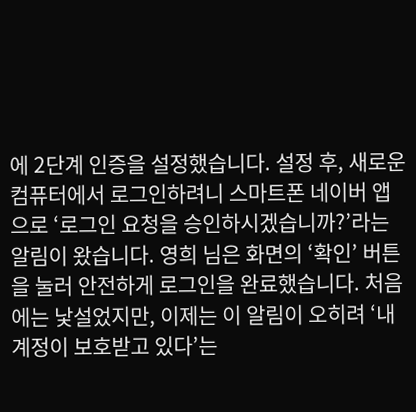에 2단계 인증을 설정했습니다. 설정 후, 새로운 컴퓨터에서 로그인하려니 스마트폰 네이버 앱으로 ‘로그인 요청을 승인하시겠습니까?’라는 알림이 왔습니다. 영희 님은 화면의 ‘확인’ 버튼을 눌러 안전하게 로그인을 완료했습니다. 처음에는 낯설었지만, 이제는 이 알림이 오히려 ‘내 계정이 보호받고 있다’는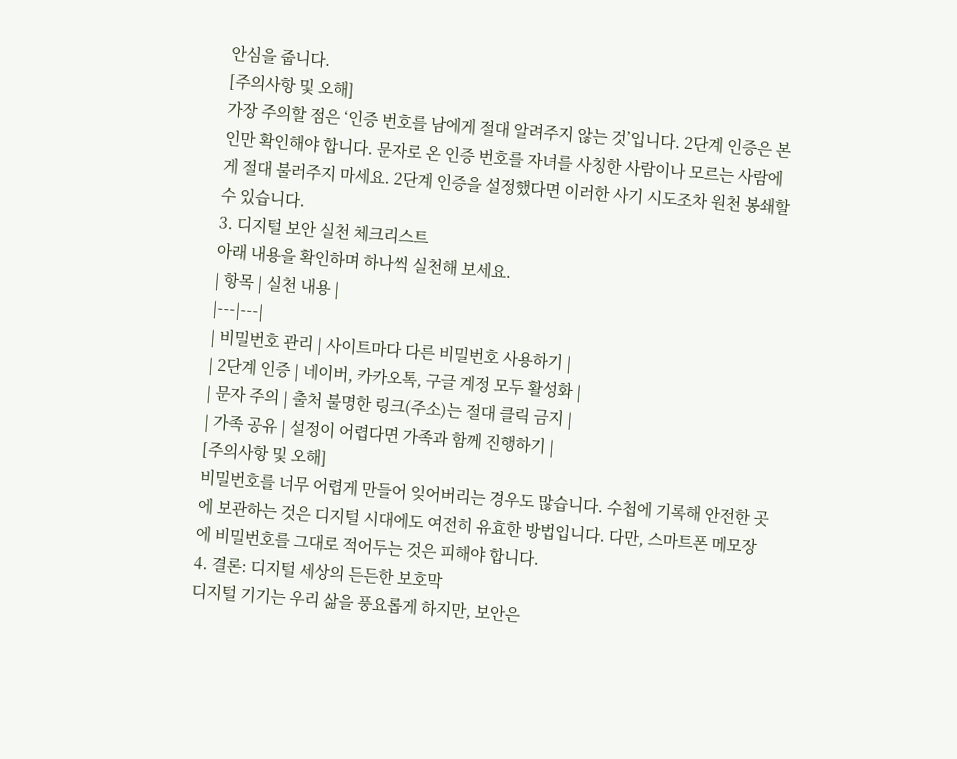안심을 줍니다.
[주의사항 및 오해]
가장 주의할 점은 ‘인증 번호를 남에게 절대 알려주지 않는 것’입니다. 2단계 인증은 본인만 확인해야 합니다. 문자로 온 인증 번호를 자녀를 사칭한 사람이나 모르는 사람에게 절대 불러주지 마세요. 2단계 인증을 설정했다면 이러한 사기 시도조차 원천 봉쇄할 수 있습니다.
3. 디지털 보안 실천 체크리스트
아래 내용을 확인하며 하나씩 실천해 보세요.
| 항목 | 실천 내용 |
|---|---|
| 비밀번호 관리 | 사이트마다 다른 비밀번호 사용하기 |
| 2단계 인증 | 네이버, 카카오톡, 구글 계정 모두 활성화 |
| 문자 주의 | 출처 불명한 링크(주소)는 절대 클릭 금지 |
| 가족 공유 | 설정이 어렵다면 가족과 함께 진행하기 |
[주의사항 및 오해]
비밀번호를 너무 어렵게 만들어 잊어버리는 경우도 많습니다. 수첩에 기록해 안전한 곳에 보관하는 것은 디지털 시대에도 여전히 유효한 방법입니다. 다만, 스마트폰 메모장에 비밀번호를 그대로 적어두는 것은 피해야 합니다.
4. 결론: 디지털 세상의 든든한 보호막
디지털 기기는 우리 삶을 풍요롭게 하지만, 보안은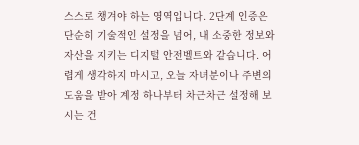스스로 챙겨야 하는 영역입니다. 2단계 인증은 단순히 기술적인 설정을 넘어, 내 소중한 정보와 자산을 지키는 디지털 안전벨트와 같습니다. 어렵게 생각하지 마시고, 오늘 자녀분이나 주변의 도움을 받아 계정 하나부터 차근차근 설정해 보시는 건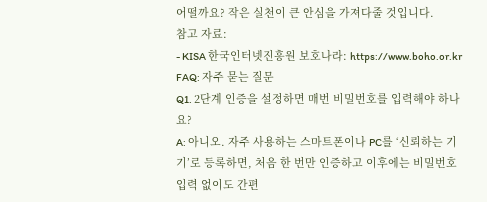어떨까요? 작은 실천이 큰 안심을 가져다줄 것입니다.
참고 자료:
- KISA 한국인터넷진흥원 보호나라: https://www.boho.or.kr
FAQ: 자주 묻는 질문
Q1. 2단계 인증을 설정하면 매번 비밀번호를 입력해야 하나요?
A: 아니오. 자주 사용하는 스마트폰이나 PC를 ‘신뢰하는 기기’로 등록하면, 처음 한 번만 인증하고 이후에는 비밀번호 입력 없이도 간편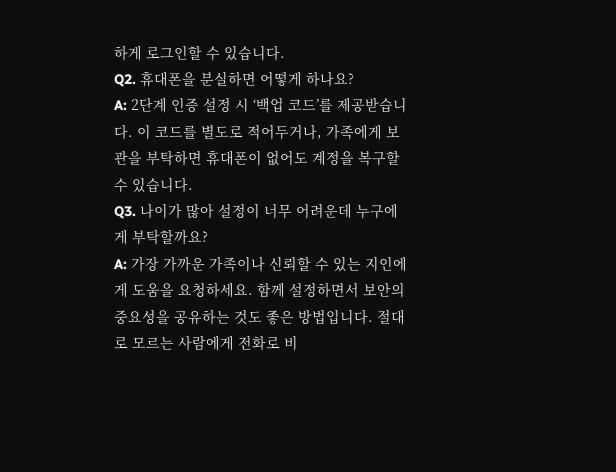하게 로그인할 수 있습니다.
Q2. 휴대폰을 분실하면 어떻게 하나요?
A: 2단계 인증 설정 시 ‘백업 코드’를 제공받습니다. 이 코드를 별도로 적어두거나, 가족에게 보관을 부탁하면 휴대폰이 없어도 계정을 복구할 수 있습니다.
Q3. 나이가 많아 설정이 너무 어려운데 누구에게 부탁할까요?
A: 가장 가까운 가족이나 신뢰할 수 있는 지인에게 도움을 요청하세요. 함께 설정하면서 보안의 중요성을 공유하는 것도 좋은 방법입니다. 절대로 모르는 사람에게 전화로 비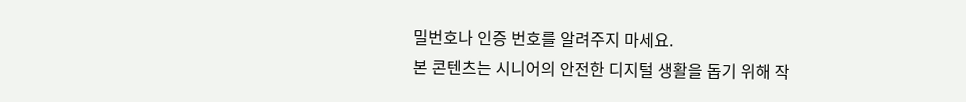밀번호나 인증 번호를 알려주지 마세요.
본 콘텐츠는 시니어의 안전한 디지털 생활을 돕기 위해 작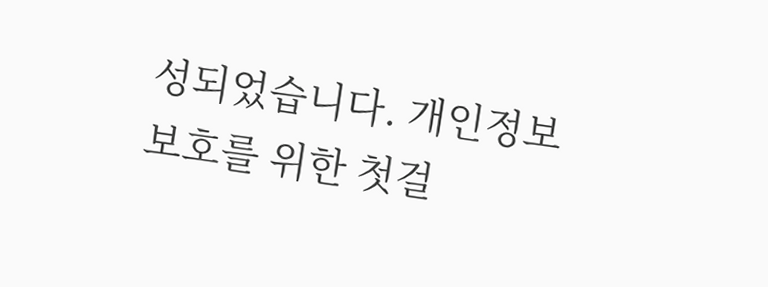성되었습니다. 개인정보 보호를 위한 첫걸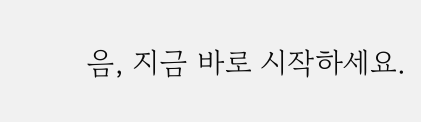음, 지금 바로 시작하세요.